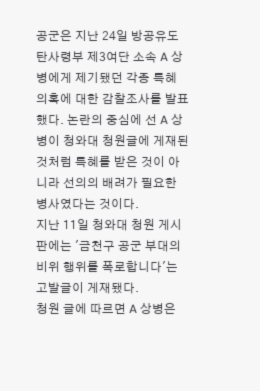공군은 지난 24일 방공유도탄사령부 제3여단 소속 A 상병에게 제기됐던 각종 특혜 의혹에 대한 감찰조사를 발표했다. 논란의 중심에 선 A 상병이 청와대 청원글에 게재된 것처럼 특혜를 받은 것이 아니라 선의의 배려가 필요한 병사였다는 것이다.
지난 11일 청와대 청원 게시판에는 '금천구 공군 부대의 비위 행위를 폭로합니다'는 고발글이 게재됐다.
청원 글에 따르면 A 상병은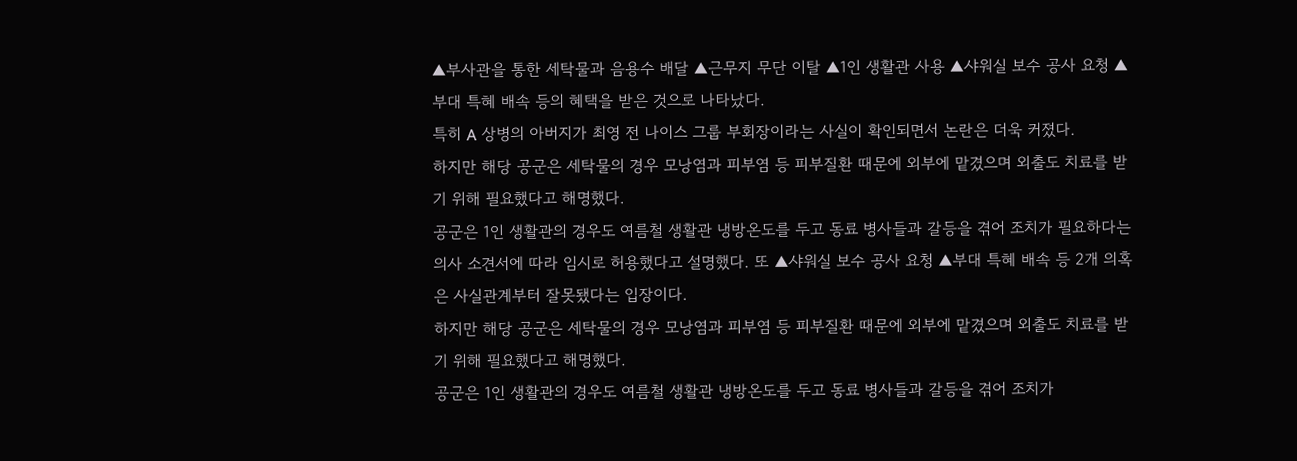▲부사관을 통한 세탁물과 음용수 배달 ▲근무지 무단 이탈 ▲1인 생활관 사용 ▲샤워실 보수 공사 요청 ▲부대 특혜 배속 등의 혜택을 받은 것으로 나타났다.
특히 A 상병의 아버지가 최영 전 나이스 그룹 부회장이라는 사실이 확인되면서 논란은 더욱 커졌다.
하지만 해당 공군은 세탁물의 경우 모낭염과 피부염 등 피부질환 때문에 외부에 맡겼으며 외출도 치료를 받기 위해 필요했다고 해명했다.
공군은 1인 생활관의 경우도 여름철 생활관 냉방온도를 두고 동료 병사들과 갈등을 겪어 조치가 필요하다는 의사 소견서에 따라 임시로 허용했다고 설명했다. 또 ▲샤워실 보수 공사 요청 ▲부대 특혜 배속 등 2개 의혹은 사실관계부터 잘못됐다는 입장이다.
하지만 해당 공군은 세탁물의 경우 모낭염과 피부염 등 피부질환 때문에 외부에 맡겼으며 외출도 치료를 받기 위해 필요했다고 해명했다.
공군은 1인 생활관의 경우도 여름철 생활관 냉방온도를 두고 동료 병사들과 갈등을 겪어 조치가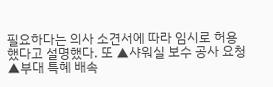필요하다는 의사 소견서에 따라 임시로 허용했다고 설명했다. 또 ▲샤워실 보수 공사 요청 ▲부대 특혜 배속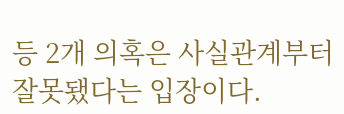등 2개 의혹은 사실관계부터 잘못됐다는 입장이다.